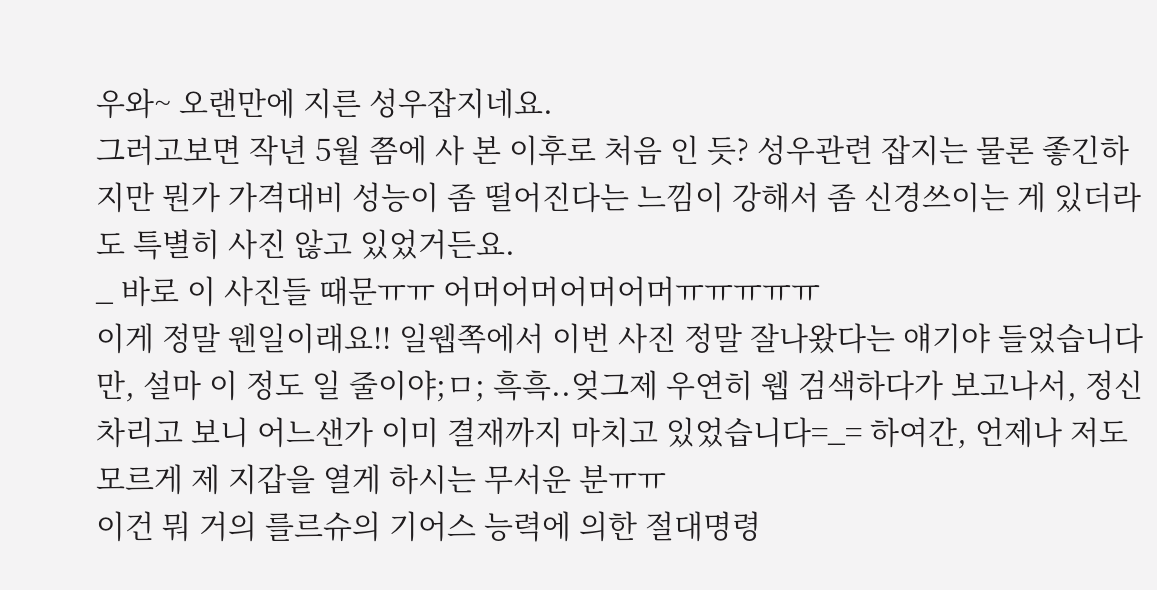우와~ 오랜만에 지른 성우잡지네요.
그러고보면 작년 5월 쯤에 사 본 이후로 처음 인 듯? 성우관련 잡지는 물론 좋긴하지만 뭔가 가격대비 성능이 좀 떨어진다는 느낌이 강해서 좀 신경쓰이는 게 있더라도 특별히 사진 않고 있었거든요.
_ 바로 이 사진들 때문ㅠㅠ 어머어머어머어머ㅠㅠㅠㅠㅠ
이게 정말 웬일이래요!! 일웹쪽에서 이번 사진 정말 잘나왔다는 얘기야 들었습니다만, 설마 이 정도 일 줄이야;ㅁ; 흑흑..엊그제 우연히 웹 검색하다가 보고나서, 정신차리고 보니 어느샌가 이미 결재까지 마치고 있었습니다=_= 하여간, 언제나 저도 모르게 제 지갑을 열게 하시는 무서운 분ㅠㅠ
이건 뭐 거의 를르슈의 기어스 능력에 의한 절대명령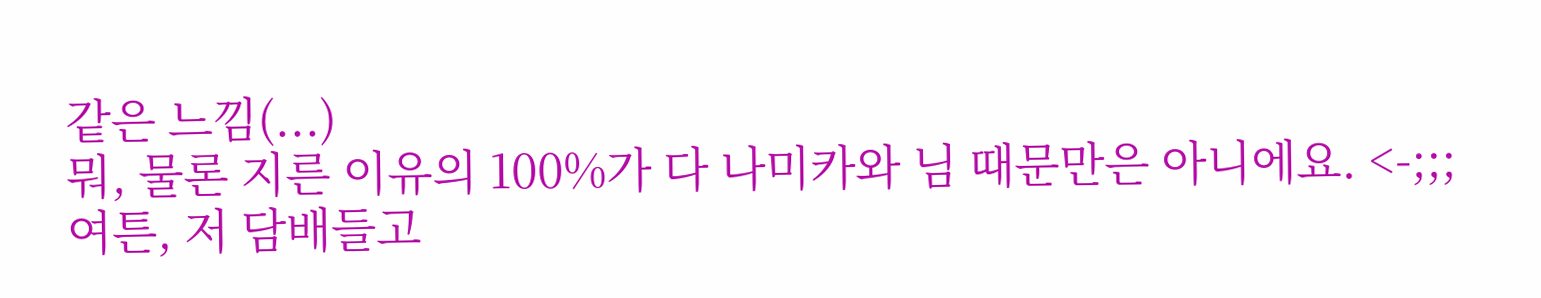같은 느낌(...)
뭐, 물론 지른 이유의 100%가 다 나미카와 님 때문만은 아니에요. <-;;;
여튼, 저 담배들고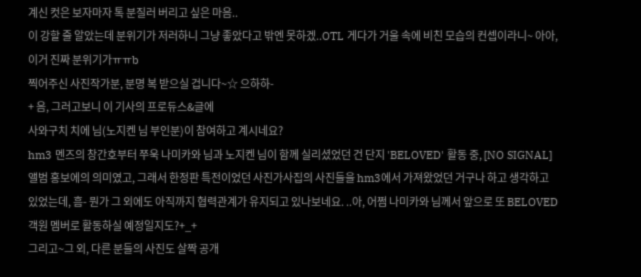계신 컷은 보자마자 톡 분질러 버리고 싶은 마음..
이 강할 줄 알았는데 분위기가 저러하니 그냥 좋았다고 밖엔 못하겠..OTL 게다가 거울 속에 비친 모습의 컨셉이라니~ 아아, 이거 진짜 분위기가ㅠㅠb
찍어주신 사진작가분, 분명 복 받으실 겁니다~☆ 으하하-
+ 음, 그러고보니 이 기사의 프로듀스&글에
사와구치 치에 님(노지켄 님 부인분)이 참여하고 계시네요?
hm3 멘즈의 창간호부터 쭈욱 나미카와 님과 노지켄 님이 함께 실리셨었던 건 단지 'BELOVED' 활동 중, [NO SIGNAL] 앨범 홍보에의 의미였고, 그래서 한정판 특전이었던 사진가사집의 사진들을 hm3에서 가져왔었던 거구나 하고 생각하고 있었는데, 흠- 뭔가 그 외에도 아직까지 협력관계가 유지되고 있나보네요. ..아, 어쩜 나미카와 님께서 앞으로 또 BELOVED 객원 멤버로 활동하실 예정일지도?+_+
그리고~그 외, 다른 분들의 사진도 살짝 공개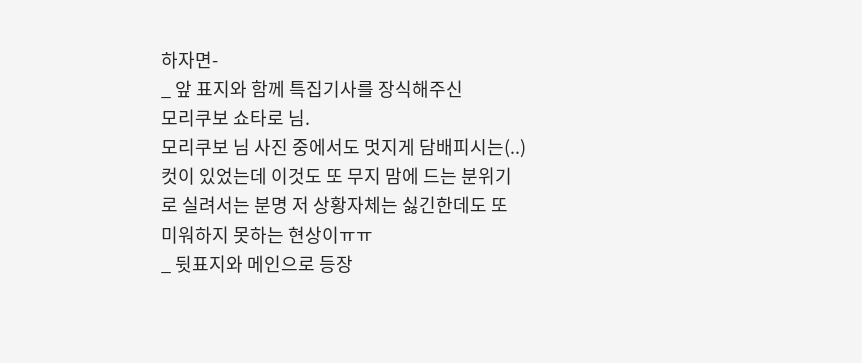하자면-
_ 앞 표지와 함께 특집기사를 장식해주신
모리쿠보 쇼타로 님.
모리쿠보 님 사진 중에서도 멋지게 담배피시는(..) 컷이 있었는데 이것도 또 무지 맘에 드는 분위기로 실려서는 분명 저 상황자체는 싫긴한데도 또 미워하지 못하는 현상이ㅠㅠ
_ 뒷표지와 메인으로 등장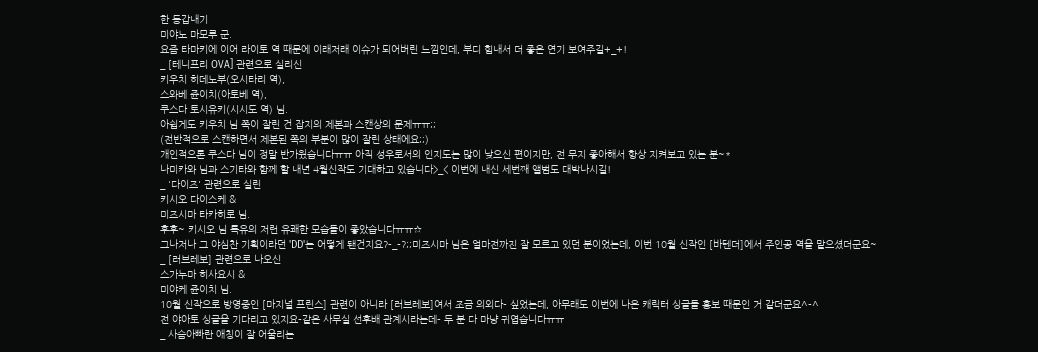한 동갑내기
미야노 마모루 군.
요즘 타마키에 이어 라이토 역 때문에 이래저래 이슈가 되어버린 느낌인데, 부디 힘내서 더 좋은 연기 보여주길+_+!
_ [테니프리 OVA] 관련으로 실리신
키우치 히데노부(오시타리 역),
스와베 쥰이치(아토베 역),
쿠스다 토시유키(시시도 역) 님.
아쉽게도 키우치 님 쪽이 잘린 건 잡지의 제본과 스캔상의 문제ㅠㅠ;;
(전반적으로 스캔하면서 제본된 쪽의 부분이 많이 잘린 상태에요;;)
개인적으론 쿠스다 님이 정말 반가웠습니다ㅠㅠ 아직 성우로서의 인지도는 많이 낮으신 편이지만, 전 무지 좋아해서 항상 지켜보고 있는 분~*
나미카와 님과 스기타와 함께 할 내년 4월신작도 기대하고 있습니다>_< 이번에 내신 세번째 앨범도 대박나시길!
_ '다이즈' 관련으로 실린
키시오 다이스케 &
미즈시마 타카히로 님.
후후~ 키시오 님 특유의 저런 유쾌한 모습들이 좋았습니다ㅠㅠ☆
그나저나 그 야심찬 기획이라던 'DD'는 어떻게 됀건지요?-_-?;;미즈시마 님은 얼마전까진 잘 모르고 있던 분이었는데, 이번 10월 신작인 [바텐더]에서 주인공 역을 맡으셨더군요~
_ [러브레보] 관련으로 나오신
스가누마 히사요시 &
미야케 쥰이치 님.
10월 신작으로 방영중인 [마지널 프린스] 관련이 아니라 [러브레보]여서 조금 의외다- 싶었는데, 아무래도 이번에 나온 캐릭터 싱글들 홍보 때문인 거 같더군요^-^
전 야아토 싱글을 기다리고 있지요-같은 사무실 선후배 관계시라는데- 두 분 다 마냥 귀엽습니다ㅠㅠ
_ 사슴아빠란 애칭이 잘 어울리는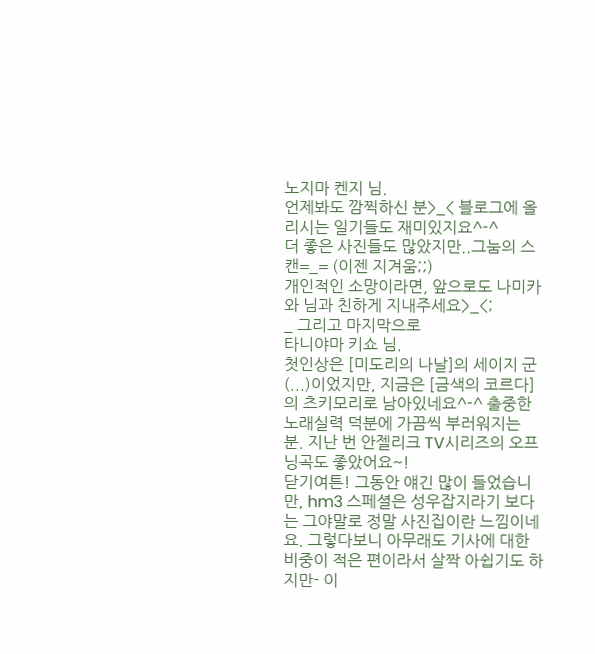노지마 켄지 님.
언제봐도 깜찍하신 분>_< 블로그에 올리시는 일기들도 재미있지요^-^
더 좋은 사진들도 많았지만..그눔의 스캔=_= (이젠 지겨움;;)
개인적인 소망이라면, 앞으로도 나미카와 님과 친하게 지내주세요>_<;
_ 그리고 마지막으로
타니야마 키쇼 님.
첫인상은 [미도리의 나날]의 세이지 군(...)이었지만, 지금은 [금색의 코르다]의 츠키모리로 남아있네요^-^ 출중한 노래실력 덕분에 가끔씩 부러워지는 분. 지난 번 안젤리크 TV시리즈의 오프닝곡도 좋았어요~!
닫기여튼! 그동안 얘긴 많이 들었습니만, hm3 스페셜은 성우잡지라기 보다는 그야말로 정말 사진집이란 느낌이네요. 그렇다보니 아무래도 기사에 대한 비중이 적은 편이라서 살짝 아쉽기도 하지만- 이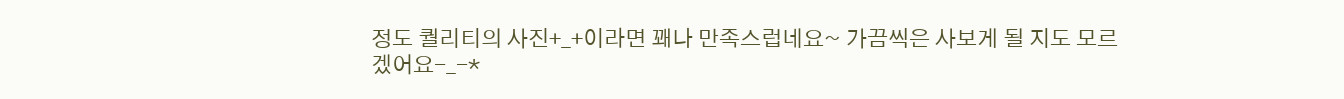정도 퀄리티의 사진+_+이라면 꽤나 만족스럽네요~ 가끔씩은 사보게 될 지도 모르겠어요-_-*